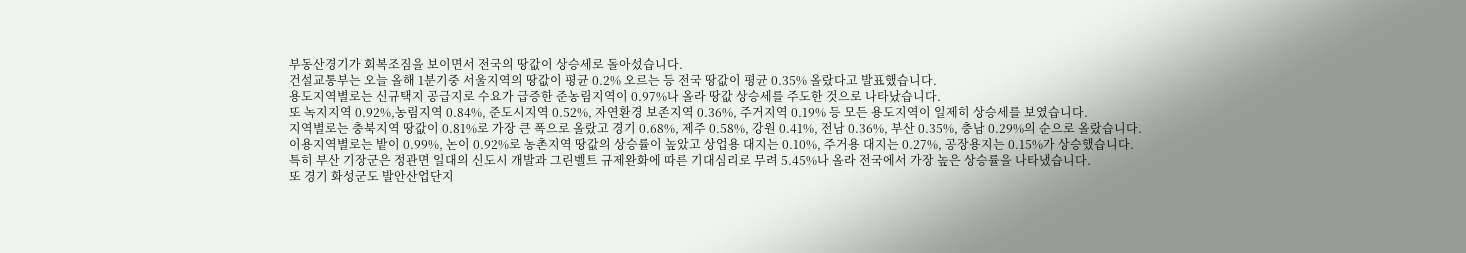부동산경기가 회복조짐을 보이면서 전국의 땅값이 상승세로 돌아섰습니다.
건설교통부는 오늘 올해 1분기중 서울지역의 땅값이 평균 0.2% 오르는 등 전국 땅값이 평균 0.35% 올랐다고 발표했습니다.
용도지역별로는 신규택지 공급지로 수요가 급증한 준농림지역이 0.97%나 올라 땅값 상승세를 주도한 것으로 나타났습니다.
또 녹지지역 0.92%,농림지역 0.84%, 준도시지역 0.52%, 자연환경 보존지역 0.36%, 주거지역 0.19% 등 모든 용도지역이 일제히 상승세를 보였습니다.
지역별로는 충북지역 땅값이 0.81%로 가장 큰 폭으로 올랐고 경기 0.68%, 제주 0.58%, 강원 0.41%, 전남 0.36%, 부산 0.35%, 충남 0.29%의 순으로 올랐습니다.
이용지역별로는 밭이 0.99%, 논이 0.92%로 농촌지역 땅값의 상승률이 높았고 상업용 대지는 0.10%, 주거용 대지는 0.27%, 공장용지는 0.15%가 상승했습니다.
특히 부산 기장군은 정관면 일대의 신도시 개발과 그린벨트 규제완화에 따른 기대심리로 무려 5.45%나 올라 전국에서 가장 높은 상승률을 나타냈습니다.
또 경기 화성군도 발안산업단지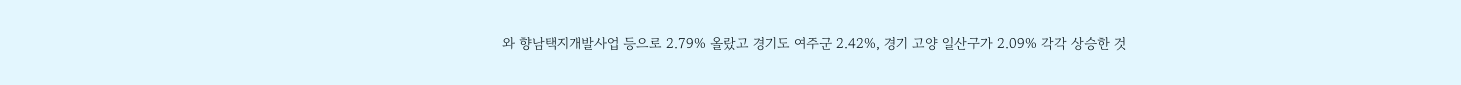와 향남택지개발사업 등으로 2.79% 올랐고 경기도 여주군 2.42%, 경기 고양 일산구가 2.09% 각각 상승한 것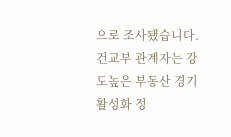으로 조사됐습니다.
건교부 관계자는 강도높은 부동산 경기활성화 정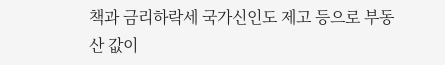책과 금리하락세 국가신인도 제고 등으로 부동산 값이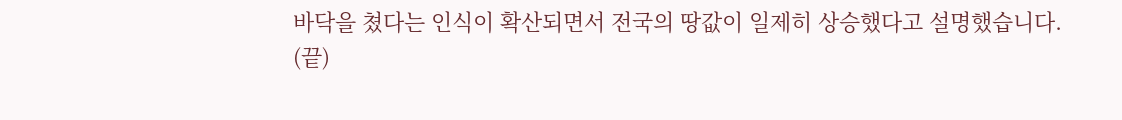바닥을 쳤다는 인식이 확산되면서 전국의 땅값이 일제히 상승했다고 설명했습니다.
(끝)